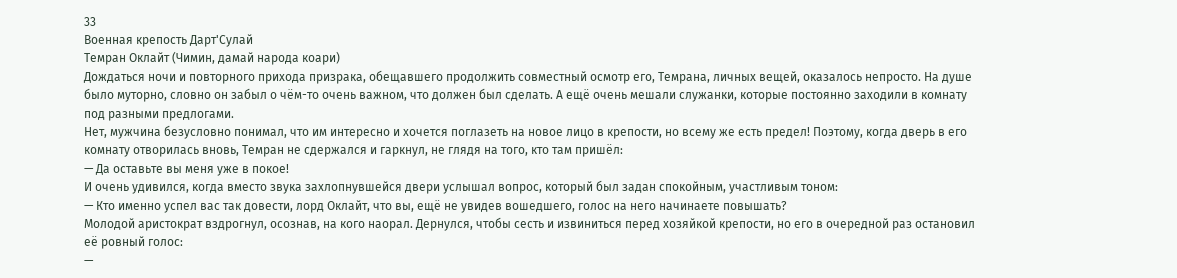33
Военная крепость Дарт'Сулай
Темран Оклайт (Чимин, дамай народа коари)
Дождаться ночи и повторного прихода призрака, обещавшего продолжить совместный осмотр его, Темрана, личных вещей, оказалось непросто. На душе было муторно, словно он забыл о чём-то очень важном, что должен был сделать. А ещё очень мешали служанки, которые постоянно заходили в комнату под разными предлогами.
Нет, мужчина безусловно понимал, что им интересно и хочется поглазеть на новое лицо в крепости, но всему же есть предел! Поэтому, когда дверь в его комнату отворилась вновь, Темран не сдержался и гаркнул, не глядя на того, кто там пришёл:
— Да оставьте вы меня уже в покое!
И очень удивился, когда вместо звука захлопнувшейся двери услышал вопрос, который был задан спокойным, участливым тоном:
— Кто именно успел вас так довести, лорд Оклайт, что вы, ещё не увидев вошедшего, голос на него начинаете повышать?
Молодой аристократ вздрогнул, осознав, на кого наорал. Дернулся, чтобы сесть и извиниться перед хозяйкой крепости, но его в очередной раз остановил её ровный голос:
—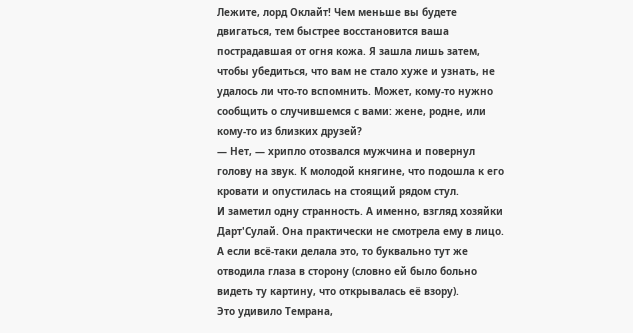Лежите, лорд Оклайт! Чем меньше вы будете двигаться, тем быстрее восстановится ваша пострадавшая от огня кожа. Я зашла лишь затем, чтобы убедиться, что вам не стало хуже и узнать, не удалось ли что-то вспомнить. Может, кому-то нужно сообщить о случившемся с вами: жене, родне, или кому-то из близких друзей?
— Нет, — хрипло отозвался мужчина и повернул голову на звук. К молодой княгине, что подошла к его кровати и опустилась на стоящий рядом стул.
И заметил одну странность. А именно, взгляд хозяйки Дарт'Сулай. Она практически не смотрела ему в лицо. А если всё-таки делала это, то буквально тут же отводила глаза в сторону (словно ей было больно видеть ту картину, что открывалась её взору).
Это удивило Темрана,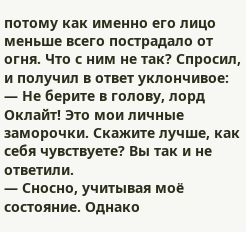потому как именно его лицо меньше всего пострадало от огня. Что с ним не так? Спросил, и получил в ответ уклончивое:
— Не берите в голову, лорд Оклайт! Это мои личные заморочки. Скажите лучше, как себя чувствуете? Вы так и не ответили.
— Сносно, учитывая моё состояние. Однако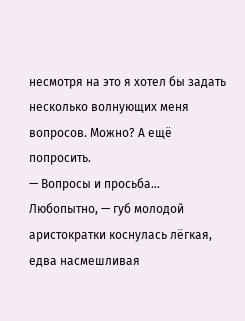несмотря на это я хотел бы задать несколько волнующих меня вопросов. Можно? А ещё попросить.
— Вопросы и просьба... Любопытно, — губ молодой аристократки коснулась лёгкая, едва насмешливая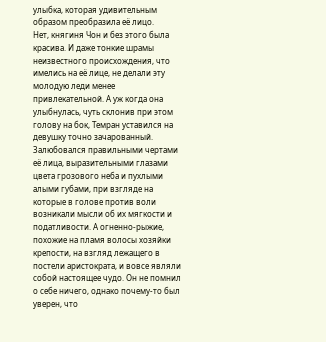улыбка, которая удивительным образом преобразила её лицо.
Нет, княгиня Чон и без этого была красива. И даже тонкие шрамы неизвестного происхождения, что имелись на её лице, не делали эту молодую леди менее привлекательной. А уж когда она улыбнулась, чуть склонив при этом голову на бок, Темран уставился на девушку точно зачарованный. Залюбовался правильными чертами её лица, выразительными глазами цвета грозового неба и пухлыми алыми губами, при взгляде на которые в голове против воли возникали мысли об их мягкости и податливости. А огненно-рыжие, похожие на пламя волосы хозяйки крепости, на взгляд лежащего в постели аристократа, и вовсе являли собой настоящее чудо. Он не помнил о себе ничего, однако почему-то был уверен, что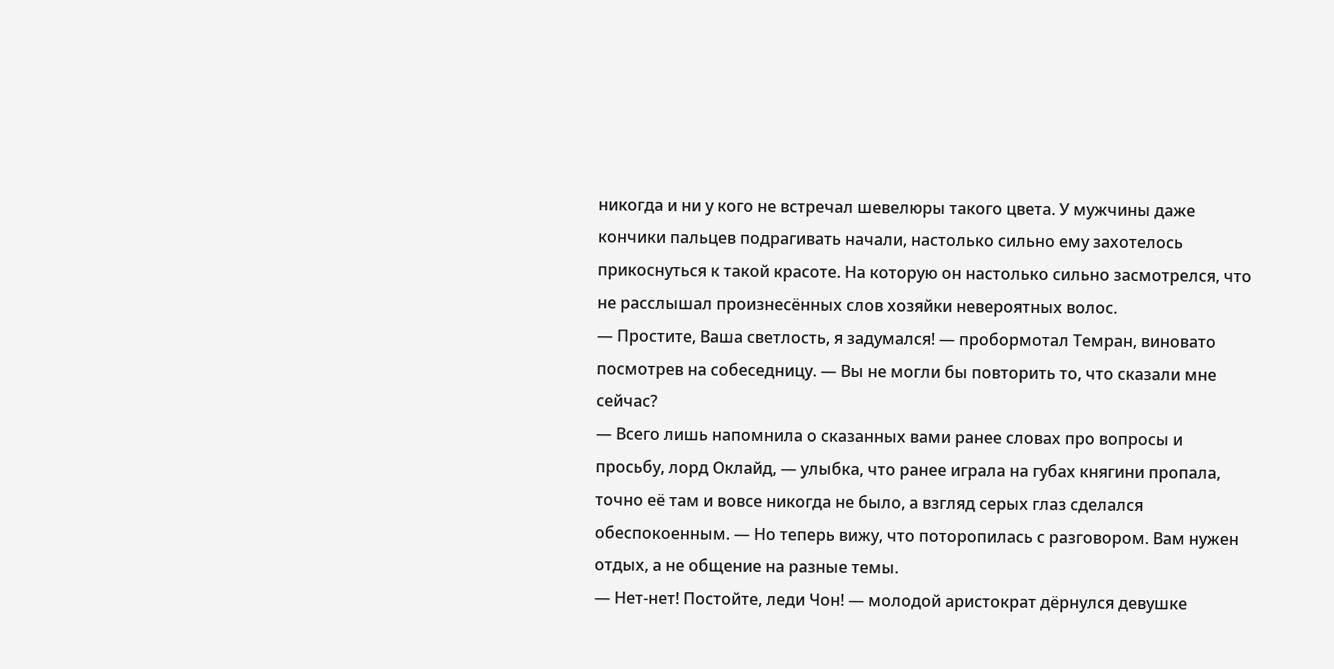никогда и ни у кого не встречал шевелюры такого цвета. У мужчины даже кончики пальцев подрагивать начали, настолько сильно ему захотелось прикоснуться к такой красоте. На которую он настолько сильно засмотрелся, что не расслышал произнесённых слов хозяйки невероятных волос.
— Простите, Ваша светлость, я задумался! — пробормотал Темран, виновато посмотрев на собеседницу. — Вы не могли бы повторить то, что сказали мне сейчас?
— Всего лишь напомнила о сказанных вами ранее словах про вопросы и просьбу, лорд Оклайд, — улыбка, что ранее играла на губах княгини пропала, точно её там и вовсе никогда не было, а взгляд серых глаз сделался обеспокоенным. — Но теперь вижу, что поторопилась с разговором. Вам нужен отдых, а не общение на разные темы.
— Нет-нет! Постойте, леди Чон! — молодой аристократ дёрнулся девушке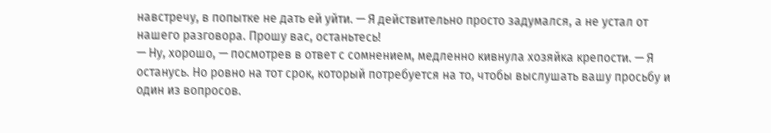навстречу, в попытке не дать ей уйти. — Я действительно просто задумался, а не устал от нашего разговора. Прошу вас, останьтесь!
— Ну, хорошо, — посмотрев в ответ с сомнением, медленно кивнула хозяйка крепости. — Я останусь. Но ровно на тот срок, который потребуется на то, чтобы выслушать вашу просьбу и один из вопросов.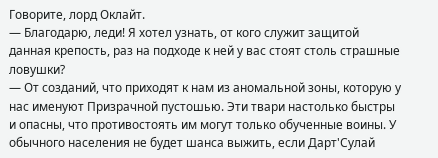Говорите, лорд Оклайт.
— Благодарю, леди! Я хотел узнать, от кого служит защитой данная крепость, раз на подходе к ней у вас стоят столь страшные ловушки?
— От созданий, что приходят к нам из аномальной зоны, которую у нас именуют Призрачной пустошью. Эти твари настолько быстры и опасны, что противостоять им могут только обученные воины. У обычного населения не будет шанса выжить, если Дарт'Сулай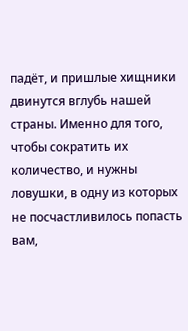падёт, и пришлые хищники двинутся вглубь нашей страны. Именно для того, чтобы сократить их количество, и нужны ловушки, в одну из которых не посчастливилось попасть вам,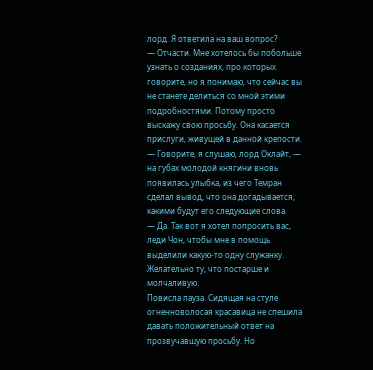лорд. Я ответила на ваш вопрос?
— Отчасти. Мне хотелось бы побольше узнать о созданиях, про которых говорите, но я понимаю, что сейчас вы не станете делиться со мной этими подробностями. Потому просто выскажу свою просьбу. Она касается прислуги, живущей в данной крепости.
— Говорите, я слушаю, лорд Оклайт, — на губах молодой княгини вновь появилась улыбка, из чего Темран сделал вывод, что она догадывается, какими будут его следующие слова.
— Да. Так вот я хотел попросить вас, леди Чон, чтобы мне в помощь выделили какую-то одну служанку. Желательно ту, что постарше и молчаливую.
Повисла пауза. Сидящая на стуле огненноволосая красавица не спешила давать положительный ответ на прозвучавшую просьбу. Но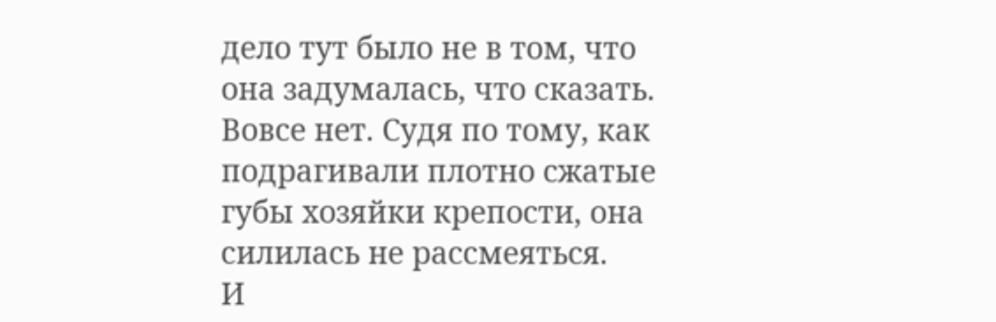дело тут было не в том, что она задумалась, что сказать. Вовсе нет. Судя по тому, как подрагивали плотно сжатые губы хозяйки крепости, она силилась не рассмеяться.
И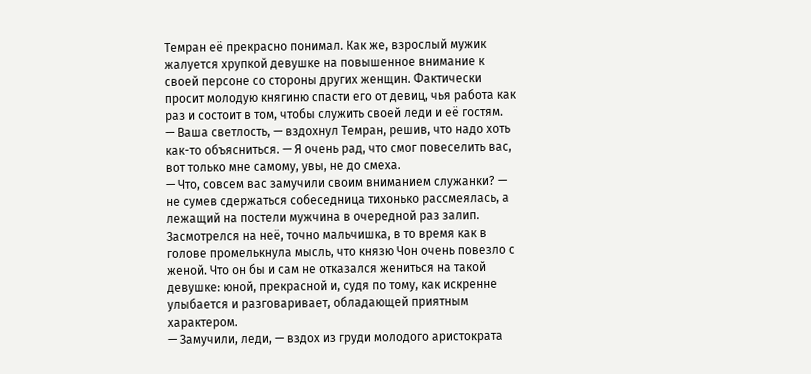Темран её прекрасно понимал. Как же, взрослый мужик жалуется хрупкой девушке на повышенное внимание к своей персоне со стороны других женщин. Фактически просит молодую княгиню спасти его от девиц, чья работа как раз и состоит в том, чтобы служить своей леди и её гостям.
— Ваша светлость, — вздохнул Темран, решив, что надо хоть как-то объясниться. — Я очень рад, что смог повеселить вас, вот только мне самому, увы, не до смеха.
— Что, совсем вас замучили своим вниманием служанки? — не сумев сдержаться собеседница тихонько рассмеялась, а лежащий на постели мужчина в очередной раз залип.
Засмотрелся на неё, точно мальчишка, в то время как в голове промелькнула мысль, что князю Чон очень повезло с женой. Что он бы и сам не отказался жениться на такой девушке: юной, прекрасной и, судя по тому, как искренне улыбается и разговаривает, обладающей приятным характером.
— Замучили, леди, — вздох из груди молодого аристократа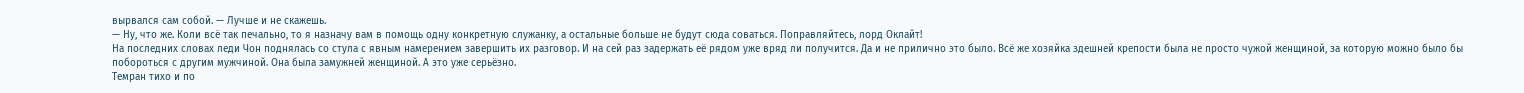вырвался сам собой. — Лучше и не скажешь.
— Ну, что же. Коли всё так печально, то я назначу вам в помощь одну конкретную служанку, а остальные больше не будут сюда соваться. Поправляйтесь, лорд Оклайт!
На последних словах леди Чон поднялась со стула с явным намерением завершить их разговор. И на сей раз задержать её рядом уже вряд ли получится. Да и не прилично это было. Всё же хозяйка здешней крепости была не просто чужой женщиной, за которую можно было бы побороться с другим мужчиной. Она была замужней женщиной. А это уже серьёзно.
Темран тихо и по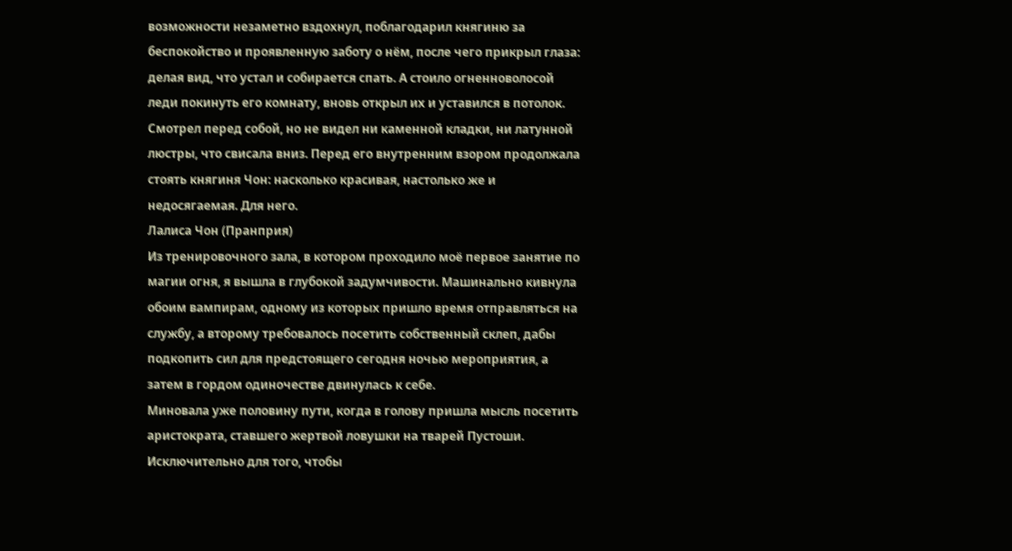возможности незаметно вздохнул, поблагодарил княгиню за беспокойство и проявленную заботу о нём, после чего прикрыл глаза: делая вид, что устал и собирается спать. А стоило огненноволосой леди покинуть его комнату, вновь открыл их и уставился в потолок. Смотрел перед собой, но не видел ни каменной кладки, ни латунной люстры, что свисала вниз. Перед его внутренним взором продолжала стоять княгиня Чон: насколько красивая, настолько же и недосягаемая. Для него.
Лалиса Чон (Пранприя)
Из тренировочного зала, в котором проходило моё первое занятие по магии огня, я вышла в глубокой задумчивости. Машинально кивнула обоим вампирам, одному из которых пришло время отправляться на службу, а второму требовалось посетить собственный склеп, дабы подкопить сил для предстоящего сегодня ночью мероприятия, а затем в гордом одиночестве двинулась к себе.
Миновала уже половину пути, когда в голову пришла мысль посетить аристократа, ставшего жертвой ловушки на тварей Пустоши. Исключительно для того, чтобы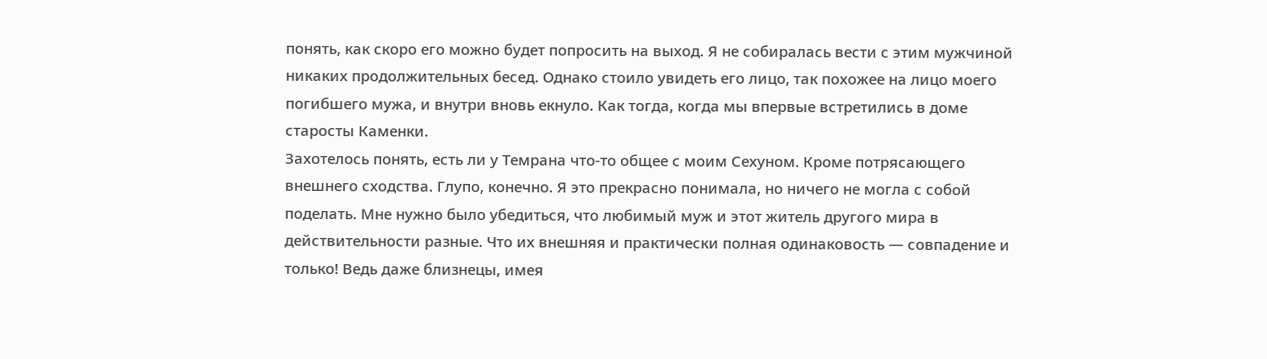понять, как скоро его можно будет попросить на выход. Я не собиралась вести с этим мужчиной никаких продолжительных бесед. Однако стоило увидеть его лицо, так похожее на лицо моего погибшего мужа, и внутри вновь екнуло. Как тогда, когда мы впервые встретились в доме старосты Каменки.
Захотелось понять, есть ли у Темрана что-то общее с моим Сехуном. Кроме потрясающего внешнего сходства. Глупо, конечно. Я это прекрасно понимала, но ничего не могла с собой поделать. Мне нужно было убедиться, что любимый муж и этот житель другого мира в действительности разные. Что их внешняя и практически полная одинаковость — совпадение и только! Ведь даже близнецы, имея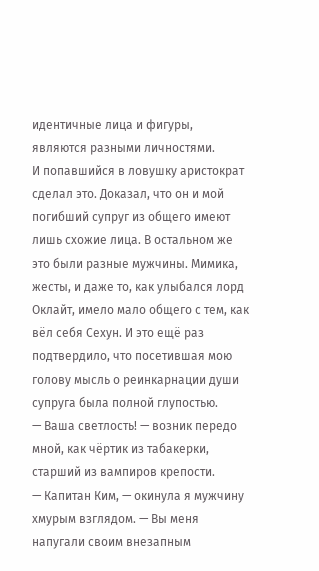идентичные лица и фигуры, являются разными личностями.
И попавшийся в ловушку аристократ сделал это. Доказал, что он и мой погибший супруг из общего имеют лишь схожие лица. В остальном же это были разные мужчины. Мимика, жесты, и даже то, как улыбался лорд Оклайт, имело мало общего с тем, как вёл себя Сехун. И это ещё раз подтвердило, что посетившая мою голову мысль о реинкарнации души супруга была полной глупостью.
— Ваша светлость! — возник передо мной, как чёртик из табакерки, старший из вампиров крепости.
— Капитан Ким, — окинула я мужчину хмурым взглядом. — Вы меня напугали своим внезапным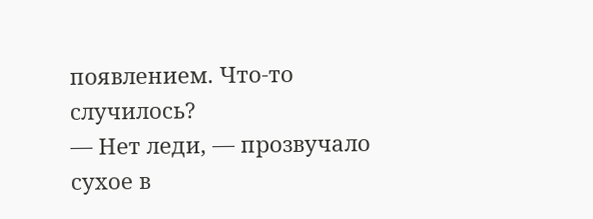появлением. Что-то случилось?
— Нет леди, — прозвучало сухое в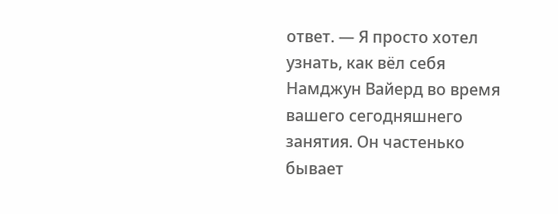ответ. — Я просто хотел узнать, как вёл себя Намджун Вайерд во время вашего сегодняшнего занятия. Он частенько бывает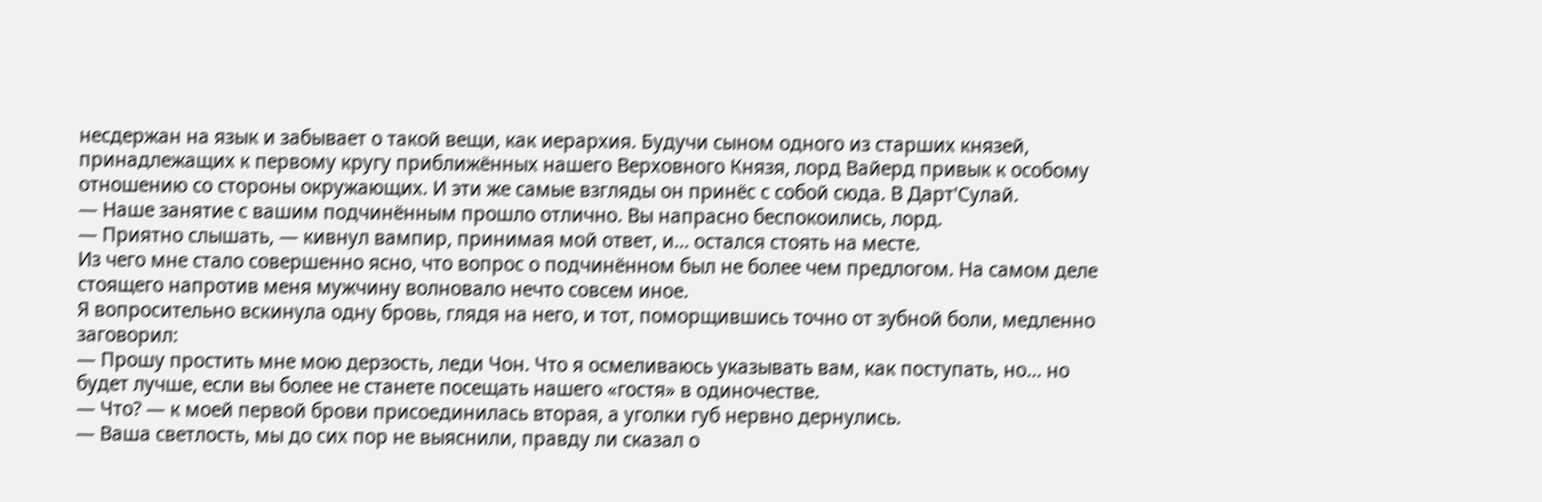несдержан на язык и забывает о такой вещи, как иерархия. Будучи сыном одного из старших князей, принадлежащих к первому кругу приближённых нашего Верховного Князя, лорд Вайерд привык к особому отношению со стороны окружающих. И эти же самые взгляды он принёс с собой сюда. В Дарт'Сулай.
— Наше занятие с вашим подчинённым прошло отлично. Вы напрасно беспокоились, лорд.
— Приятно слышать, — кивнул вампир, принимая мой ответ, и... остался стоять на месте.
Из чего мне стало совершенно ясно, что вопрос о подчинённом был не более чем предлогом. На самом деле стоящего напротив меня мужчину волновало нечто совсем иное.
Я вопросительно вскинула одну бровь, глядя на него, и тот, поморщившись точно от зубной боли, медленно заговорил:
— Прошу простить мне мою дерзость, леди Чон. Что я осмеливаюсь указывать вам, как поступать, но... но будет лучше, если вы более не станете посещать нашего «гостя» в одиночестве.
— Что? — к моей первой брови присоединилась вторая, а уголки губ нервно дернулись.
— Ваша светлость, мы до сих пор не выяснили, правду ли сказал о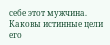себе этот мужчина. Каковы истинные цели его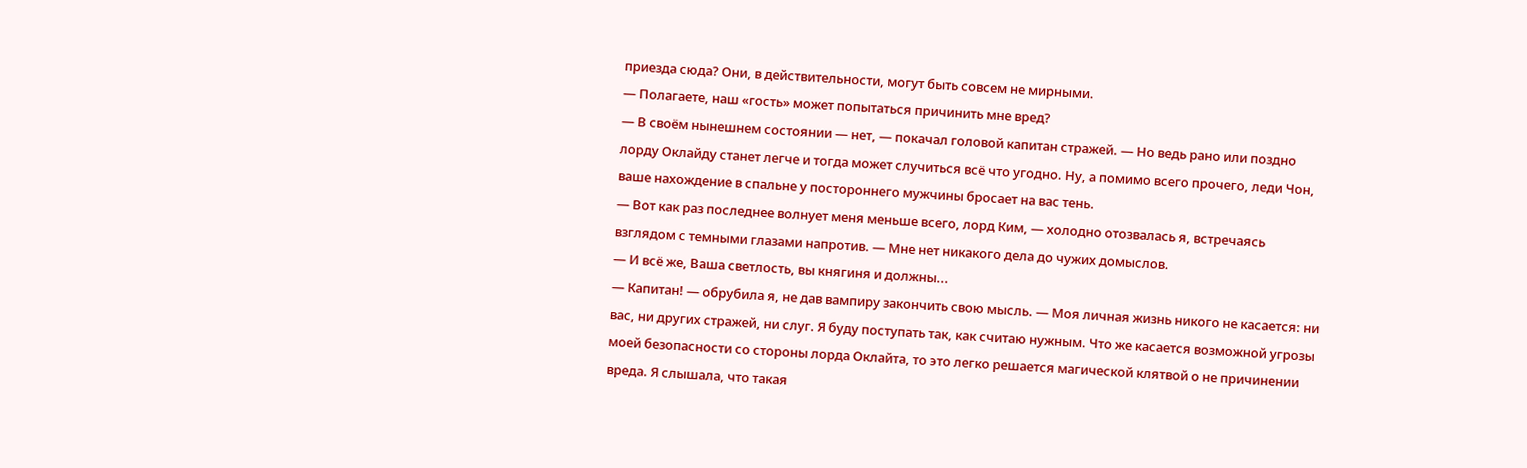приезда сюда? Они, в действительности, могут быть совсем не мирными.
— Полагаете, наш «гость» может попытаться причинить мне вред?
— В своём нынешнем состоянии — нет, — покачал головой капитан стражей. — Но ведь рано или поздно лорду Оклайду станет легче и тогда может случиться всё что угодно. Ну, а помимо всего прочего, леди Чон, ваше нахождение в спальне у постороннего мужчины бросает на вас тень.
— Вот как раз последнее волнует меня меньше всего, лорд Ким, — холодно отозвалась я, встречаясь взглядом с темными глазами напротив. — Мне нет никакого дела до чужих домыслов.
— И всё же, Ваша светлость, вы княгиня и должны...
— Капитан! — обрубила я, не дав вампиру закончить свою мысль. — Моя личная жизнь никого не касается: ни вас, ни других стражей, ни слуг. Я буду поступать так, как считаю нужным. Что же касается возможной угрозы моей безопасности со стороны лорда Оклайта, то это легко решается магической клятвой о не причинении вреда. Я слышала, что такая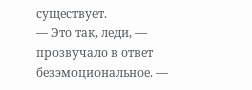существует.
— Это так, леди, — прозвучало в ответ безэмоциональное. —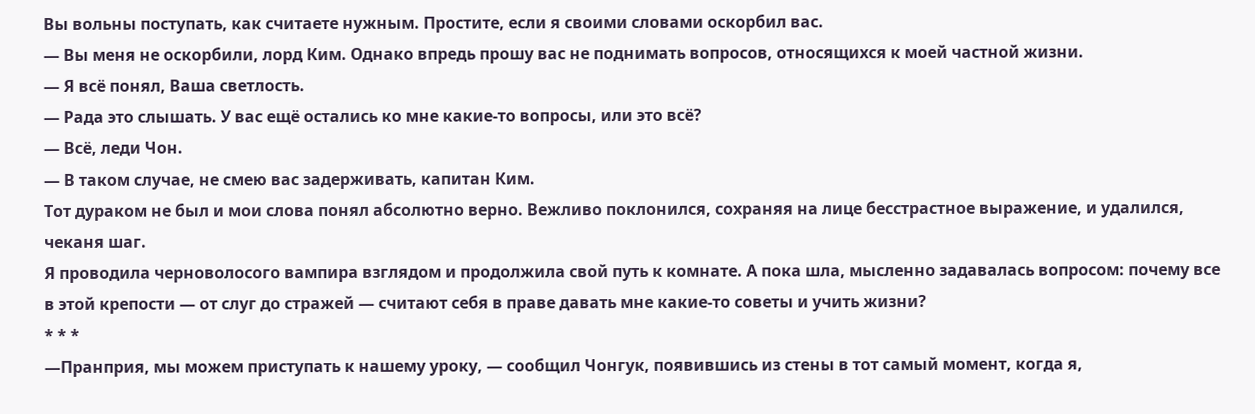Вы вольны поступать, как считаете нужным. Простите, если я своими словами оскорбил вас.
— Вы меня не оскорбили, лорд Ким. Однако впредь прошу вас не поднимать вопросов, относящихся к моей частной жизни.
— Я всё понял, Ваша светлость.
— Рада это слышать. У вас ещё остались ко мне какие-то вопросы, или это всё?
— Всё, леди Чон.
— В таком случае, не смею вас задерживать, капитан Ким.
Тот дураком не был и мои слова понял абсолютно верно. Вежливо поклонился, сохраняя на лице бесстрастное выражение, и удалился, чеканя шаг.
Я проводила черноволосого вампира взглядом и продолжила свой путь к комнате. А пока шла, мысленно задавалась вопросом: почему все в этой крепости — от слуг до стражей — считают себя в праве давать мне какие-то советы и учить жизни?
* * *
—Пранприя, мы можем приступать к нашему уроку, — сообщил Чонгук, появившись из стены в тот самый момент, когда я,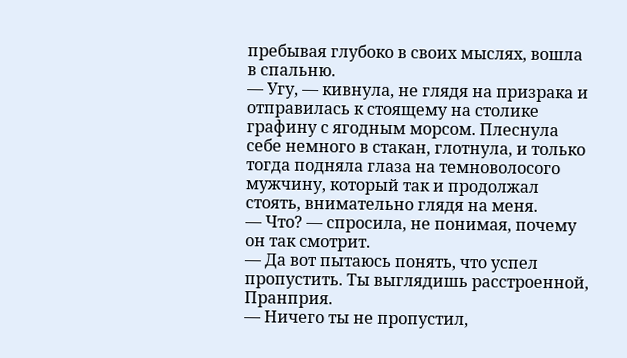пребывая глубоко в своих мыслях, вошла в спальню.
— Угу, — кивнула, не глядя на призрака и отправилась к стоящему на столике графину с ягодным морсом. Плеснула себе немного в стакан, глотнула, и только тогда подняла глаза на темноволосого мужчину, который так и продолжал стоять, внимательно глядя на меня.
— Что? — спросила, не понимая, почему он так смотрит.
— Да вот пытаюсь понять, что успел пропустить. Ты выглядишь расстроенной, Пранприя.
— Ничего ты не пропустил,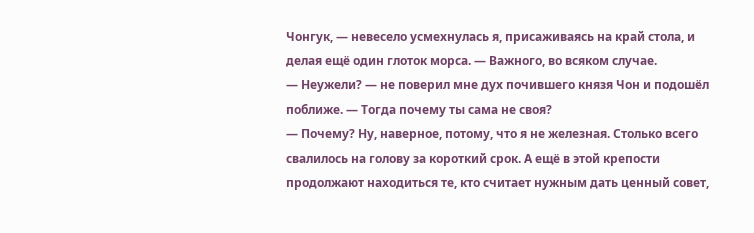Чонгук, — невесело усмехнулась я, присаживаясь на край стола, и делая ещё один глоток морса. — Важного, во всяком случае.
— Неужели? — не поверил мне дух почившего князя Чон и подошёл поближе. — Тогда почему ты сама не своя?
— Почему? Ну, наверное, потому, что я не железная. Столько всего свалилось на голову за короткий срок. А ещё в этой крепости продолжают находиться те, кто считает нужным дать ценный совет,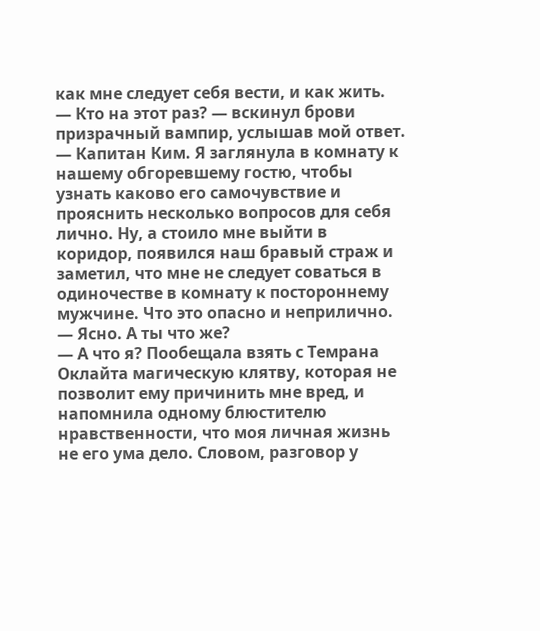как мне следует себя вести, и как жить.
— Кто на этот раз? — вскинул брови призрачный вампир, услышав мой ответ.
— Капитан Ким. Я заглянула в комнату к нашему обгоревшему гостю, чтобы узнать каково его самочувствие и прояснить несколько вопросов для себя лично. Ну, а стоило мне выйти в коридор, появился наш бравый страж и заметил, что мне не следует соваться в одиночестве в комнату к постороннему мужчине. Что это опасно и неприлично.
— Ясно. А ты что же?
— А что я? Пообещала взять с Темрана Оклайта магическую клятву, которая не позволит ему причинить мне вред, и напомнила одному блюстителю нравственности, что моя личная жизнь не его ума дело. Словом, разговор у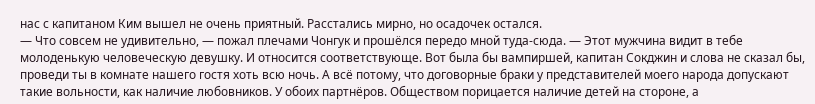нас с капитаном Ким вышел не очень приятный. Расстались мирно, но осадочек остался.
— Что совсем не удивительно, — пожал плечами Чонгук и прошёлся передо мной туда-сюда. — Этот мужчина видит в тебе молоденькую человеческую девушку. И относится соответствующе. Вот была бы вампиршей, капитан Сокджин и слова не сказал бы, проведи ты в комнате нашего гостя хоть всю ночь. А всё потому, что договорные браки у представителей моего народа допускают такие вольности, как наличие любовников. У обоих партнёров. Обществом порицается наличие детей на стороне, а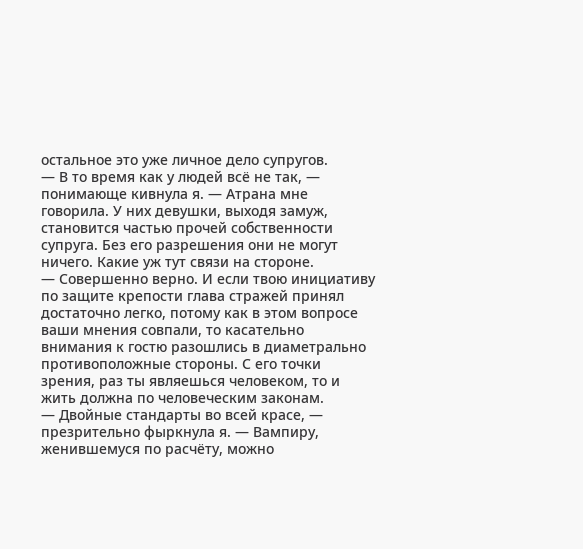остальное это уже личное дело супругов.
— В то время как у людей всё не так, — понимающе кивнула я. — Атрана мне говорила. У них девушки, выходя замуж, становится частью прочей собственности супруга. Без его разрешения они не могут ничего. Какие уж тут связи на стороне.
— Совершенно верно. И если твою инициативу по защите крепости глава стражей принял достаточно легко, потому как в этом вопросе ваши мнения совпали, то касательно внимания к гостю разошлись в диаметрально противоположные стороны. С его точки зрения, раз ты являешься человеком, то и жить должна по человеческим законам.
— Двойные стандарты во всей красе, — презрительно фыркнула я. — Вампиру, женившемуся по расчёту, можно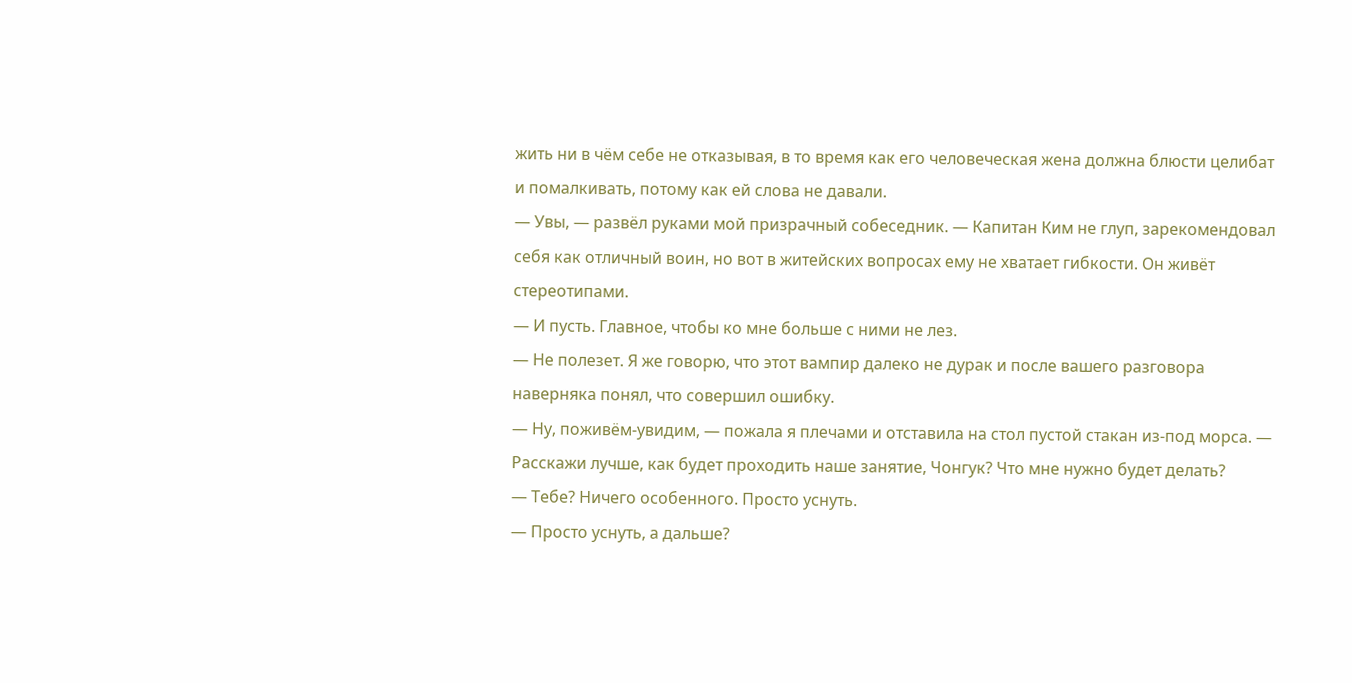жить ни в чём себе не отказывая, в то время как его человеческая жена должна блюсти целибат и помалкивать, потому как ей слова не давали.
— Увы, — развёл руками мой призрачный собеседник. — Капитан Ким не глуп, зарекомендовал себя как отличный воин, но вот в житейских вопросах ему не хватает гибкости. Он живёт стереотипами.
— И пусть. Главное, чтобы ко мне больше с ними не лез.
— Не полезет. Я же говорю, что этот вампир далеко не дурак и после вашего разговора наверняка понял, что совершил ошибку.
— Ну, поживём-увидим, — пожала я плечами и отставила на стол пустой стакан из-под морса. — Расскажи лучше, как будет проходить наше занятие, Чонгук? Что мне нужно будет делать?
— Тебе? Ничего особенного. Просто уснуть.
— Просто уснуть, а дальше?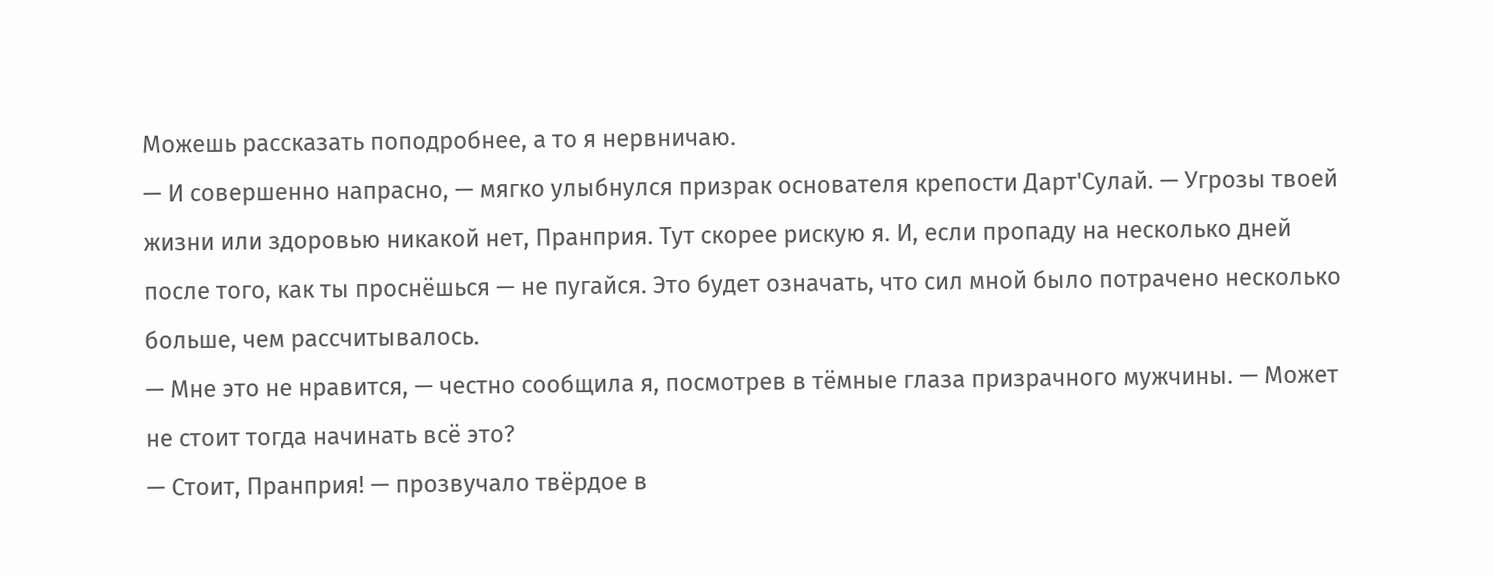Можешь рассказать поподробнее, а то я нервничаю.
— И совершенно напрасно, — мягко улыбнулся призрак основателя крепости Дарт'Сулай. — Угрозы твоей жизни или здоровью никакой нет, Пранприя. Тут скорее рискую я. И, если пропаду на несколько дней после того, как ты проснёшься — не пугайся. Это будет означать, что сил мной было потрачено несколько больше, чем рассчитывалось.
— Мне это не нравится, — честно сообщила я, посмотрев в тёмные глаза призрачного мужчины. — Может не стоит тогда начинать всё это?
— Стоит, Пранприя! — прозвучало твёрдое в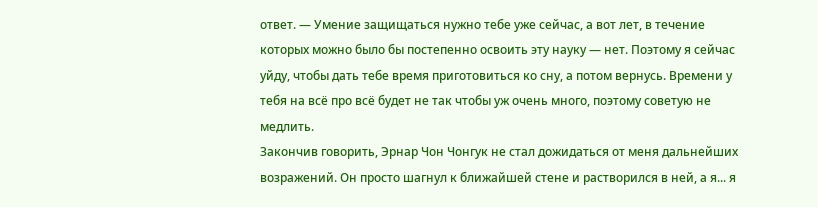ответ. — Умение защищаться нужно тебе уже сейчас, а вот лет, в течение которых можно было бы постепенно освоить эту науку — нет. Поэтому я сейчас уйду, чтобы дать тебе время приготовиться ко сну, а потом вернусь. Времени у тебя на всё про всё будет не так чтобы уж очень много, поэтому советую не медлить.
Закончив говорить, Эрнар Чон Чонгук не стал дожидаться от меня дальнейших возражений. Он просто шагнул к ближайшей стене и растворился в ней, а я... я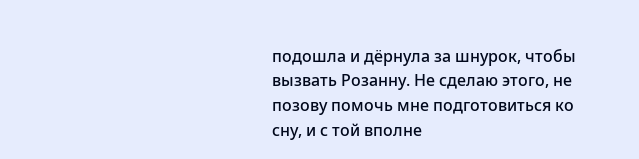подошла и дёрнула за шнурок, чтобы вызвать Розанну. Не сделаю этого, не позову помочь мне подготовиться ко сну, и с той вполне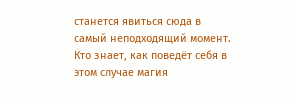станется явиться сюда в самый неподходящий момент. Кто знает, как поведёт себя в этом случае магия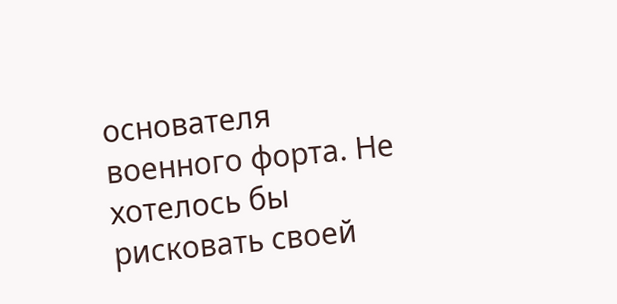основателя военного форта. Не хотелось бы рисковать своей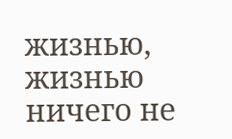жизнью, жизнью ничего не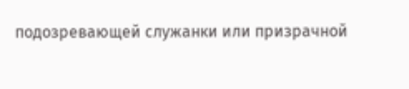подозревающей служанки или призрачной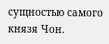сущностью самого князя Чон.